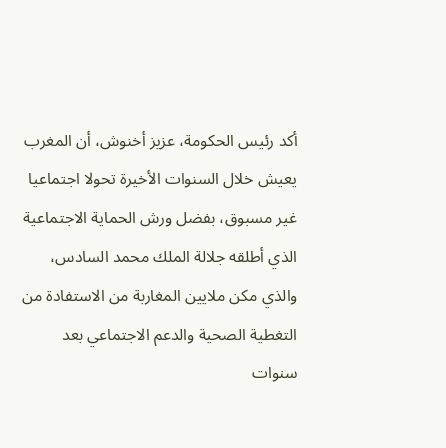أكد رئيس الحكومة، عزيز أخنوش، أن المغرب يعيش خلال السنوات الأخيرة تحولا اجتماعيا غير مسبوق، بفضل ورش الحماية الاجتماعية الذي أطلقه جلالة الملك محمد السادس، والذي مكن ملايين المغاربة من الاستفادة من التغطية الصحية والدعم الاجتماعي بعد سنوات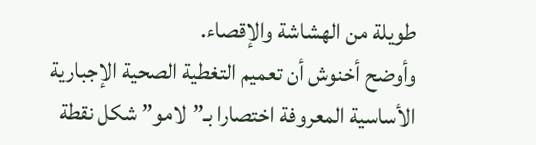طويلة من الهشاشة والإقصاء.
وأوضح أخنوش أن تعميم التغطية الصحية الإجبارية الأساسية المعروفة اختصارا بـ”لامو” شكل نقطة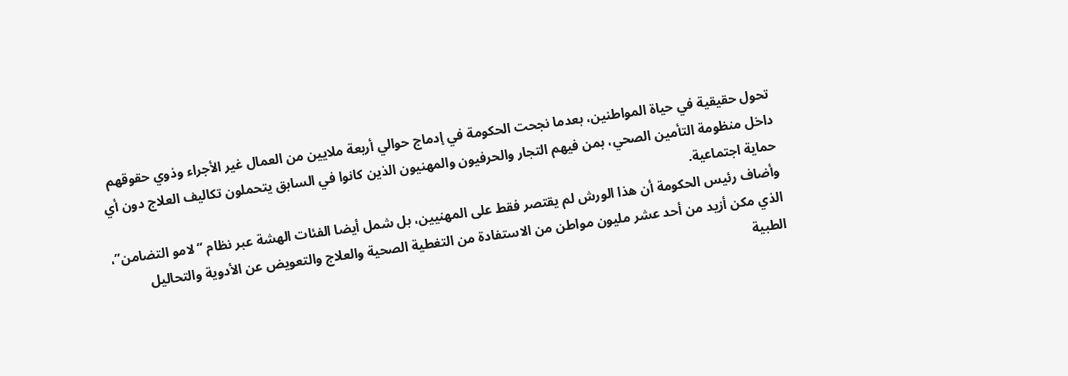تحول حقيقية في حياة المواطنين، بعدما نجحت الحكومة في إدماج حوالي أربعة ملايين من العمال غير الأجراء وذوي حقوقهم داخل منظومة التأمين الصحي، بمن فيهم التجار والحرفيون والمهنيون الذين كانوا في السابق يتحملون تكاليف العلاج دون أي حماية اجتماعية.
وأضاف رئيس الحكومة أن هذا الورش لم يقتصر فقط على المهنيين، بل شمل أيضا الفئات الهشة عبر نظام “لامو التضامن”، الذي مكن أزيد من أحد عشر مليون مواطن من الاستفادة من التغطية الصحية والعلاج والتعويض عن الأدوية والتحاليل الطبية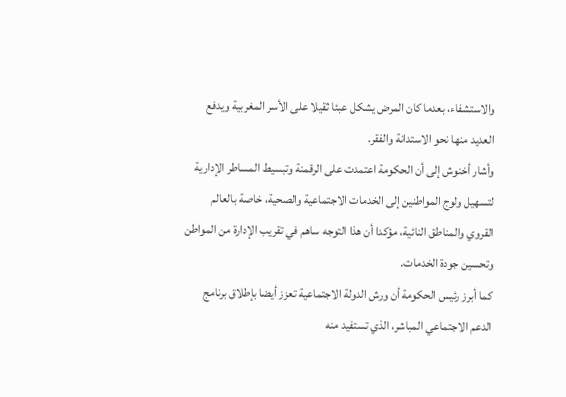والاستشفاء، بعدما كان المرض يشكل عبئا ثقيلا على الأسر المغربية ويدفع العديد منها نحو الاستدانة والفقر.
وأشار أخنوش إلى أن الحكومة اعتمدت على الرقمنة وتبسيط المساطر الإدارية لتسهيل ولوج المواطنين إلى الخدمات الاجتماعية والصحية، خاصة بالعالم القروي والمناطق النائية، مؤكدا أن هذا التوجه ساهم في تقريب الإدارة من المواطن وتحسين جودة الخدمات.
كما أبرز رئيس الحكومة أن ورش الدولة الاجتماعية تعزز أيضا بإطلاق برنامج الدعم الاجتماعي المباشر، الذي تستفيد منه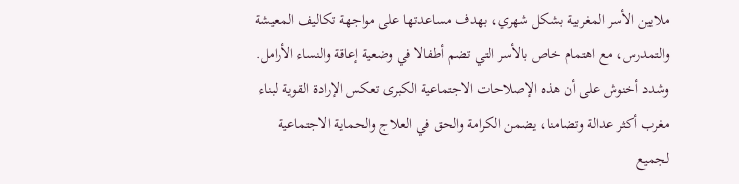ملايين الأسر المغربية بشكل شهري، بهدف مساعدتها على مواجهة تكاليف المعيشة والتمدرس، مع اهتمام خاص بالأسر التي تضم أطفالا في وضعية إعاقة والنساء الأرامل.
وشدد أخنوش على أن هذه الإصلاحات الاجتماعية الكبرى تعكس الإرادة القوية لبناء مغرب أكثر عدالة وتضامنا، يضمن الكرامة والحق في العلاج والحماية الاجتماعية لجميع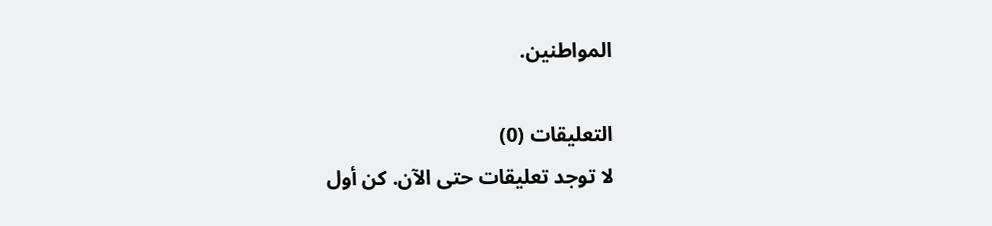المواطنين.

التعليقات (0)
لا توجد تعليقات حتى الآن. كن أول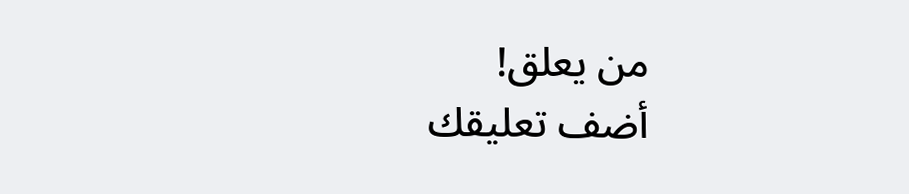من يعلق!
أضف تعليقك